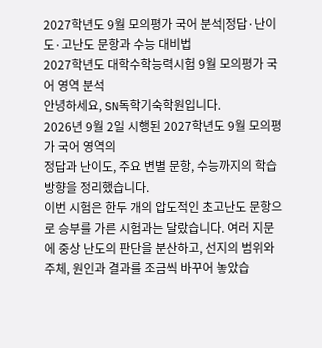2027학년도 9월 모의평가 국어 분석|정답·난이도·고난도 문항과 수능 대비법
2027학년도 대학수학능력시험 9월 모의평가 국어 영역 분석
안녕하세요, SN독학기숙학원입니다.
2026년 9월 2일 시행된 2027학년도 9월 모의평가 국어 영역의
정답과 난이도, 주요 변별 문항, 수능까지의 학습 방향을 정리했습니다.
이번 시험은 한두 개의 압도적인 초고난도 문항으로 승부를 가른 시험과는 달랐습니다. 여러 지문에 중상 난도의 판단을 분산하고, 선지의 범위와 주체, 원인과 결과를 조금씩 바꾸어 놓았습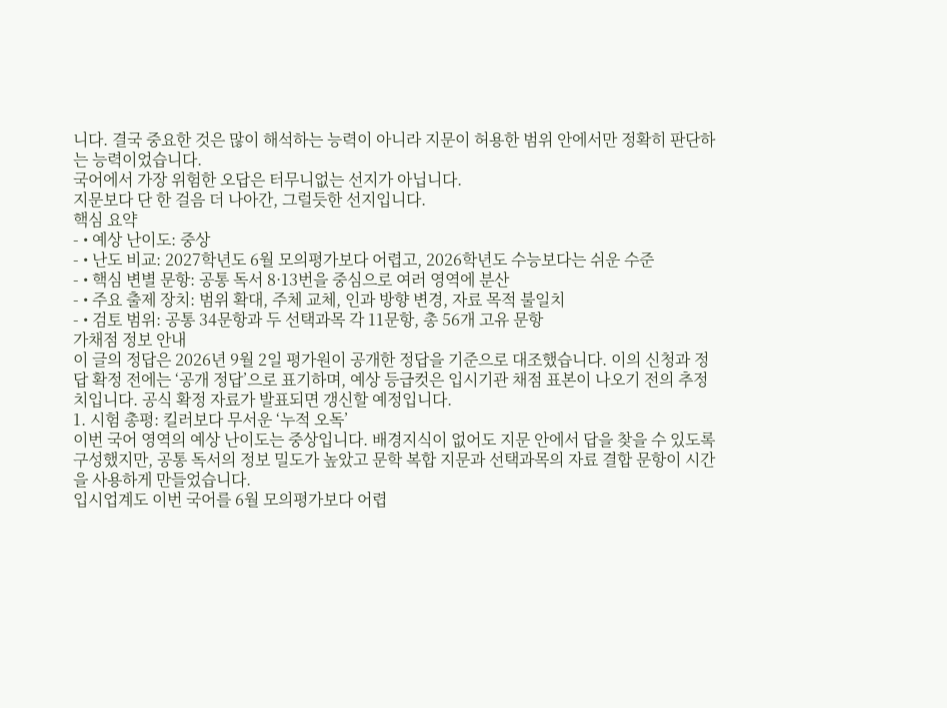니다. 결국 중요한 것은 많이 해석하는 능력이 아니라 지문이 허용한 범위 안에서만 정확히 판단하는 능력이었습니다.
국어에서 가장 위험한 오답은 터무니없는 선지가 아닙니다.
지문보다 단 한 걸음 더 나아간, 그럴듯한 선지입니다.
핵심 요약
- • 예상 난이도: 중상
- • 난도 비교: 2027학년도 6월 모의평가보다 어렵고, 2026학년도 수능보다는 쉬운 수준
- • 핵심 변별 문항: 공통 독서 8·13번을 중심으로 여러 영역에 분산
- • 주요 출제 장치: 범위 확대, 주체 교체, 인과 방향 변경, 자료 목적 불일치
- • 검토 범위: 공통 34문항과 두 선택과목 각 11문항, 총 56개 고유 문항
가채점 정보 안내
이 글의 정답은 2026년 9월 2일 평가원이 공개한 정답을 기준으로 대조했습니다. 이의 신청과 정답 확정 전에는 ‘공개 정답’으로 표기하며, 예상 등급컷은 입시기관 채점 표본이 나오기 전의 추정치입니다. 공식 확정 자료가 발표되면 갱신할 예정입니다.
1. 시험 총평: 킬러보다 무서운 ‘누적 오독’
이번 국어 영역의 예상 난이도는 중상입니다. 배경지식이 없어도 지문 안에서 답을 찾을 수 있도록 구성했지만, 공통 독서의 정보 밀도가 높았고 문학 복합 지문과 선택과목의 자료 결합 문항이 시간을 사용하게 만들었습니다.
입시업계도 이번 국어를 6월 모의평가보다 어렵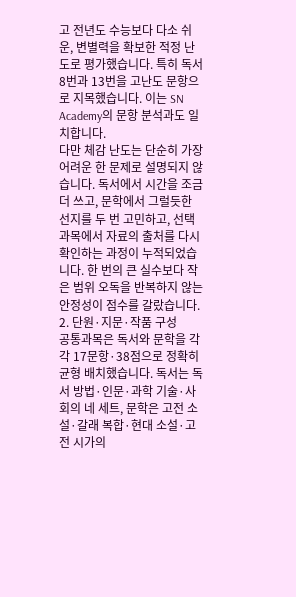고 전년도 수능보다 다소 쉬운, 변별력을 확보한 적정 난도로 평가했습니다. 특히 독서 8번과 13번을 고난도 문항으로 지목했습니다. 이는 SN Academy의 문항 분석과도 일치합니다.
다만 체감 난도는 단순히 가장 어려운 한 문제로 설명되지 않습니다. 독서에서 시간을 조금 더 쓰고, 문학에서 그럴듯한 선지를 두 번 고민하고, 선택과목에서 자료의 출처를 다시 확인하는 과정이 누적되었습니다. 한 번의 큰 실수보다 작은 범위 오독을 반복하지 않는 안정성이 점수를 갈랐습니다.
2. 단원·지문·작품 구성
공통과목은 독서와 문학을 각각 17문항·38점으로 정확히 균형 배치했습니다. 독서는 독서 방법·인문·과학 기술·사회의 네 세트, 문학은 고전 소설·갈래 복합·현대 소설·고전 시가의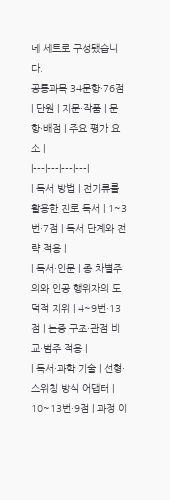네 세트로 구성됐습니다.
공통과목 34문항·76점
| 단원 | 지문·작품 | 문항·배점 | 주요 평가 요소 |
|---|---|---|---|
| 독서 방법 | 전기류를 활용한 진로 독서 | 1~3번·7점 | 독서 단계와 전략 적용 |
| 독서·인문 | 종 차별주의와 인공 행위자의 도덕적 지위 | 4~9번·13점 | 논증 구조·관점 비교·범주 적용 |
| 독서·과학 기술 | 선형·스위칭 방식 어댑터 | 10~13번·9점 | 과정 이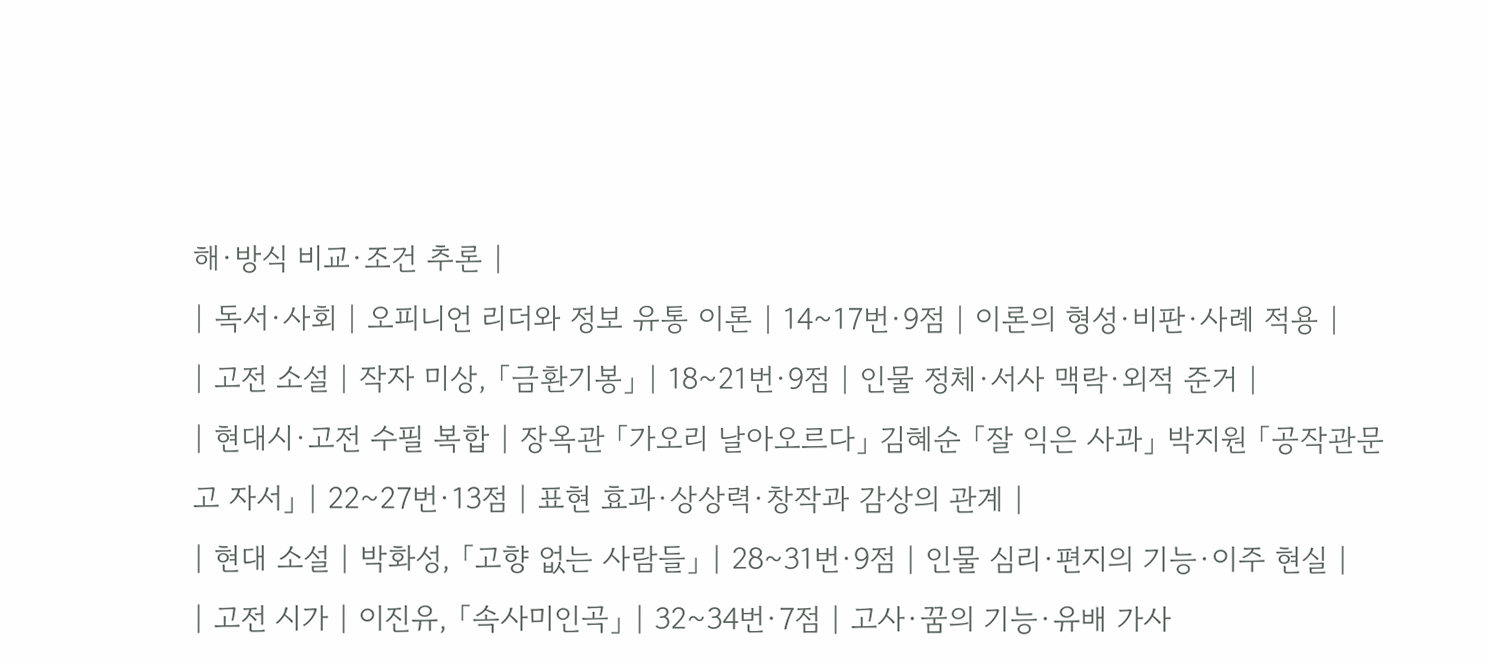해·방식 비교·조건 추론 |
| 독서·사회 | 오피니언 리더와 정보 유통 이론 | 14~17번·9점 | 이론의 형성·비판·사례 적용 |
| 고전 소설 | 작자 미상, 「금환기봉」 | 18~21번·9점 | 인물 정체·서사 맥락·외적 준거 |
| 현대시·고전 수필 복합 | 장옥관 「가오리 날아오르다」 김혜순 「잘 익은 사과」 박지원 「공작관문고 자서」 | 22~27번·13점 | 표현 효과·상상력·창작과 감상의 관계 |
| 현대 소설 | 박화성, 「고향 없는 사람들」 | 28~31번·9점 | 인물 심리·편지의 기능·이주 현실 |
| 고전 시가 | 이진유, 「속사미인곡」 | 32~34번·7점 | 고사·꿈의 기능·유배 가사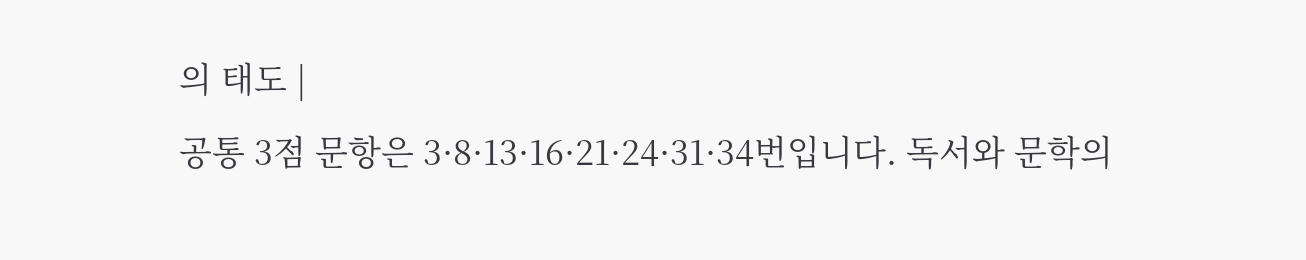의 태도 |
공통 3점 문항은 3·8·13·16·21·24·31·34번입니다. 독서와 문학의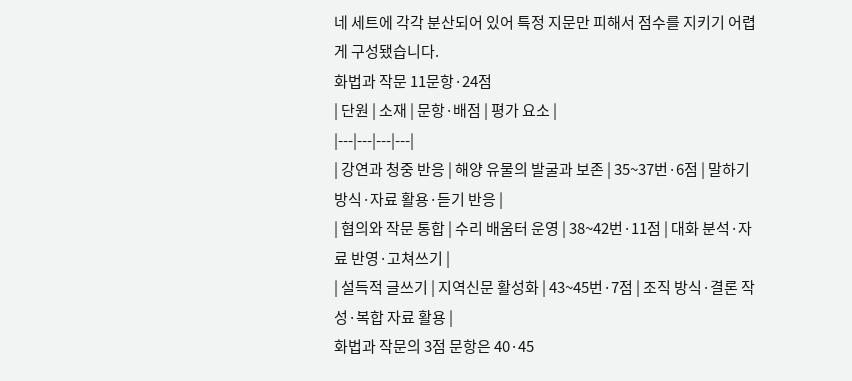네 세트에 각각 분산되어 있어 특정 지문만 피해서 점수를 지키기 어렵게 구성됐습니다.
화법과 작문 11문항·24점
| 단원 | 소재 | 문항·배점 | 평가 요소 |
|---|---|---|---|
| 강연과 청중 반응 | 해양 유물의 발굴과 보존 | 35~37번·6점 | 말하기 방식·자료 활용·듣기 반응 |
| 협의와 작문 통합 | 수리 배움터 운영 | 38~42번·11점 | 대화 분석·자료 반영·고쳐쓰기 |
| 설득적 글쓰기 | 지역신문 활성화 | 43~45번·7점 | 조직 방식·결론 작성·복합 자료 활용 |
화법과 작문의 3점 문항은 40·45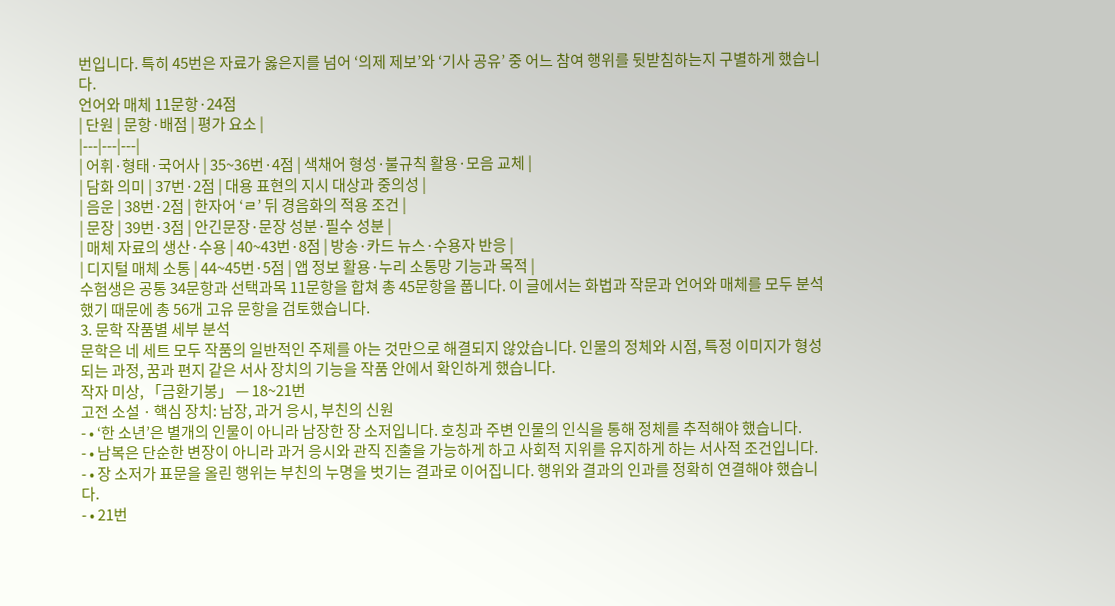번입니다. 특히 45번은 자료가 옳은지를 넘어 ‘의제 제보’와 ‘기사 공유’ 중 어느 참여 행위를 뒷받침하는지 구별하게 했습니다.
언어와 매체 11문항·24점
| 단원 | 문항·배점 | 평가 요소 |
|---|---|---|
| 어휘·형태·국어사 | 35~36번·4점 | 색채어 형성·불규칙 활용·모음 교체 |
| 담화 의미 | 37번·2점 | 대용 표현의 지시 대상과 중의성 |
| 음운 | 38번·2점 | 한자어 ‘ㄹ’ 뒤 경음화의 적용 조건 |
| 문장 | 39번·3점 | 안긴문장·문장 성분·필수 성분 |
| 매체 자료의 생산·수용 | 40~43번·8점 | 방송·카드 뉴스·수용자 반응 |
| 디지털 매체 소통 | 44~45번·5점 | 앱 정보 활용·누리 소통망 기능과 목적 |
수험생은 공통 34문항과 선택과목 11문항을 합쳐 총 45문항을 풉니다. 이 글에서는 화법과 작문과 언어와 매체를 모두 분석했기 때문에 총 56개 고유 문항을 검토했습니다.
3. 문학 작품별 세부 분석
문학은 네 세트 모두 작품의 일반적인 주제를 아는 것만으로 해결되지 않았습니다. 인물의 정체와 시점, 특정 이미지가 형성되는 과정, 꿈과 편지 같은 서사 장치의 기능을 작품 안에서 확인하게 했습니다.
작자 미상, 「금환기봉」 — 18~21번
고전 소설 · 핵심 장치: 남장, 과거 응시, 부친의 신원
- • ‘한 소년’은 별개의 인물이 아니라 남장한 장 소저입니다. 호칭과 주변 인물의 인식을 통해 정체를 추적해야 했습니다.
- • 남복은 단순한 변장이 아니라 과거 응시와 관직 진출을 가능하게 하고 사회적 지위를 유지하게 하는 서사적 조건입니다.
- • 장 소저가 표문을 올린 행위는 부친의 누명을 벗기는 결과로 이어집니다. 행위와 결과의 인과를 정확히 연결해야 했습니다.
- • 21번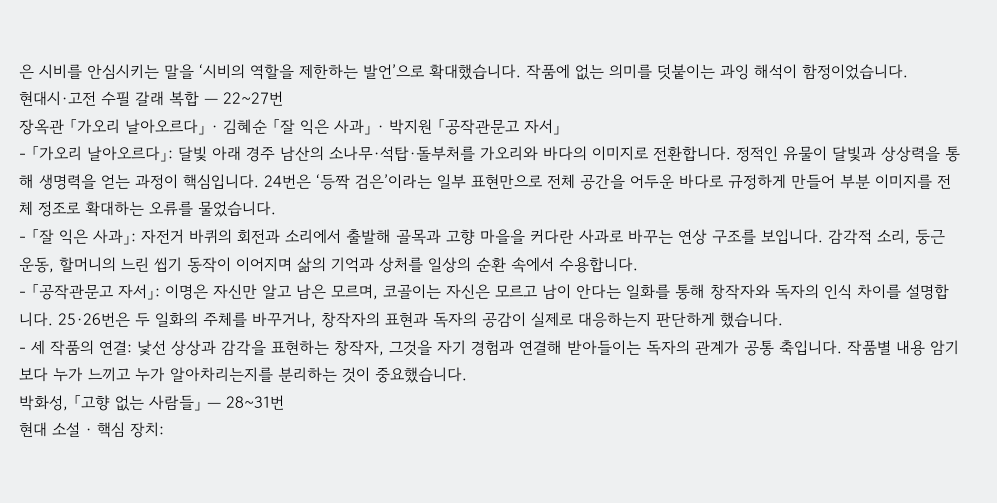은 시비를 안심시키는 말을 ‘시비의 역할을 제한하는 발언’으로 확대했습니다. 작품에 없는 의미를 덧붙이는 과잉 해석이 함정이었습니다.
현대시·고전 수필 갈래 복합 — 22~27번
장옥관 「가오리 날아오르다」 · 김혜순 「잘 익은 사과」 · 박지원 「공작관문고 자서」
- 「가오리 날아오르다」: 달빛 아래 경주 남산의 소나무·석탑·돌부처를 가오리와 바다의 이미지로 전환합니다. 정적인 유물이 달빛과 상상력을 통해 생명력을 얻는 과정이 핵심입니다. 24번은 ‘등짝 검은’이라는 일부 표현만으로 전체 공간을 어두운 바다로 규정하게 만들어 부분 이미지를 전체 정조로 확대하는 오류를 물었습니다.
- 「잘 익은 사과」: 자전거 바퀴의 회전과 소리에서 출발해 골목과 고향 마을을 커다란 사과로 바꾸는 연상 구조를 보입니다. 감각적 소리, 둥근 운동, 할머니의 느린 씹기 동작이 이어지며 삶의 기억과 상처를 일상의 순환 속에서 수용합니다.
- 「공작관문고 자서」: 이명은 자신만 알고 남은 모르며, 코골이는 자신은 모르고 남이 안다는 일화를 통해 창작자와 독자의 인식 차이를 설명합니다. 25·26번은 두 일화의 주체를 바꾸거나, 창작자의 표현과 독자의 공감이 실제로 대응하는지 판단하게 했습니다.
- 세 작품의 연결: 낯선 상상과 감각을 표현하는 창작자, 그것을 자기 경험과 연결해 받아들이는 독자의 관계가 공통 축입니다. 작품별 내용 암기보다 누가 느끼고 누가 알아차리는지를 분리하는 것이 중요했습니다.
박화성, 「고향 없는 사람들」 — 28~31번
현대 소설 · 핵심 장치: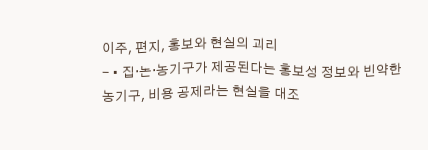이주, 편지, 홍보와 현실의 괴리
- • 집·논·농기구가 제공된다는 홍보성 정보와 빈약한 농기구, 비용 공제라는 현실을 대조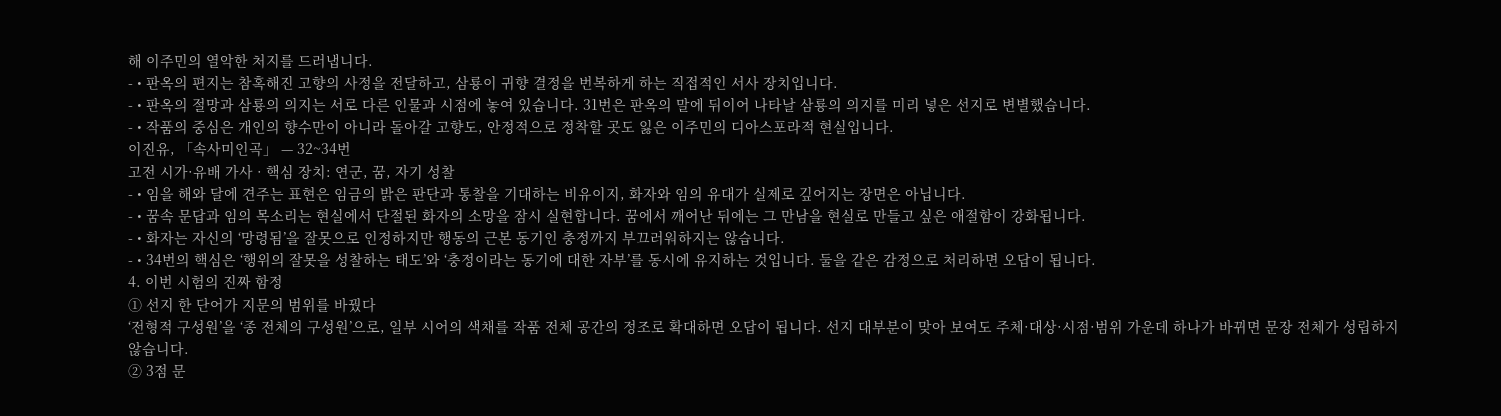해 이주민의 열악한 처지를 드러냅니다.
- • 판옥의 편지는 참혹해진 고향의 사정을 전달하고, 삼룡이 귀향 결정을 번복하게 하는 직접적인 서사 장치입니다.
- • 판옥의 절망과 삼룡의 의지는 서로 다른 인물과 시점에 놓여 있습니다. 31번은 판옥의 말에 뒤이어 나타날 삼룡의 의지를 미리 넣은 선지로 변별했습니다.
- • 작품의 중심은 개인의 향수만이 아니라 돌아갈 고향도, 안정적으로 정착할 곳도 잃은 이주민의 디아스포라적 현실입니다.
이진유, 「속사미인곡」 — 32~34번
고전 시가·유배 가사 · 핵심 장치: 연군, 꿈, 자기 성찰
- • 임을 해와 달에 견주는 표현은 임금의 밝은 판단과 통찰을 기대하는 비유이지, 화자와 임의 유대가 실제로 깊어지는 장면은 아닙니다.
- • 꿈속 문답과 임의 목소리는 현실에서 단절된 화자의 소망을 잠시 실현합니다. 꿈에서 깨어난 뒤에는 그 만남을 현실로 만들고 싶은 애절함이 강화됩니다.
- • 화자는 자신의 ‘망령됨’을 잘못으로 인정하지만 행동의 근본 동기인 충정까지 부끄러워하지는 않습니다.
- • 34번의 핵심은 ‘행위의 잘못을 성찰하는 태도’와 ‘충정이라는 동기에 대한 자부’를 동시에 유지하는 것입니다. 둘을 같은 감정으로 처리하면 오답이 됩니다.
4. 이번 시험의 진짜 함정
① 선지 한 단어가 지문의 범위를 바꿨다
‘전형적 구성원’을 ‘종 전체의 구성원’으로, 일부 시어의 색채를 작품 전체 공간의 정조로 확대하면 오답이 됩니다. 선지 대부분이 맞아 보여도 주체·대상·시점·범위 가운데 하나가 바뀌면 문장 전체가 성립하지 않습니다.
② 3점 문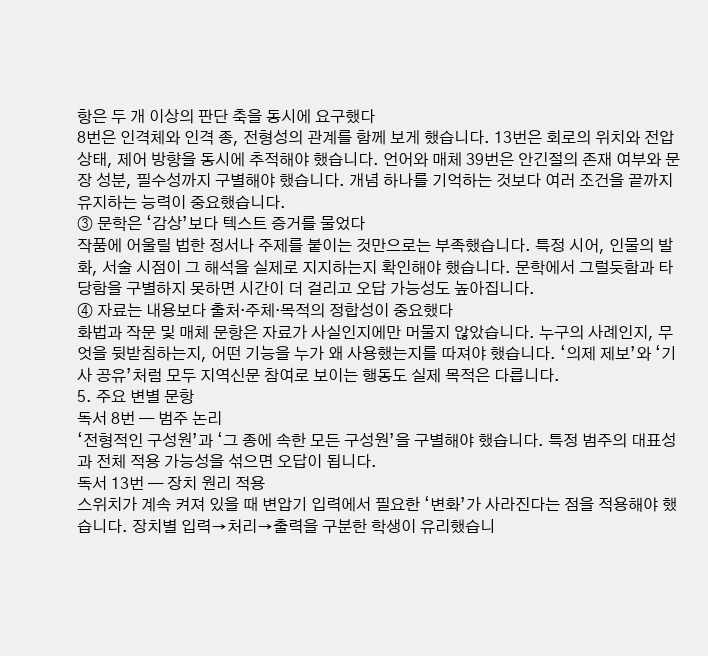항은 두 개 이상의 판단 축을 동시에 요구했다
8번은 인격체와 인격 종, 전형성의 관계를 함께 보게 했습니다. 13번은 회로의 위치와 전압 상태, 제어 방향을 동시에 추적해야 했습니다. 언어와 매체 39번은 안긴절의 존재 여부와 문장 성분, 필수성까지 구별해야 했습니다. 개념 하나를 기억하는 것보다 여러 조건을 끝까지 유지하는 능력이 중요했습니다.
③ 문학은 ‘감상’보다 텍스트 증거를 물었다
작품에 어울릴 법한 정서나 주제를 붙이는 것만으로는 부족했습니다. 특정 시어, 인물의 발화, 서술 시점이 그 해석을 실제로 지지하는지 확인해야 했습니다. 문학에서 그럴듯함과 타당함을 구별하지 못하면 시간이 더 걸리고 오답 가능성도 높아집니다.
④ 자료는 내용보다 출처·주체·목적의 정합성이 중요했다
화법과 작문 및 매체 문항은 자료가 사실인지에만 머물지 않았습니다. 누구의 사례인지, 무엇을 뒷받침하는지, 어떤 기능을 누가 왜 사용했는지를 따져야 했습니다. ‘의제 제보’와 ‘기사 공유’처럼 모두 지역신문 참여로 보이는 행동도 실제 목적은 다릅니다.
5. 주요 변별 문항
독서 8번 — 범주 논리
‘전형적인 구성원’과 ‘그 종에 속한 모든 구성원’을 구별해야 했습니다. 특정 범주의 대표성과 전체 적용 가능성을 섞으면 오답이 됩니다.
독서 13번 — 장치 원리 적용
스위치가 계속 켜져 있을 때 변압기 입력에서 필요한 ‘변화’가 사라진다는 점을 적용해야 했습니다. 장치별 입력→처리→출력을 구분한 학생이 유리했습니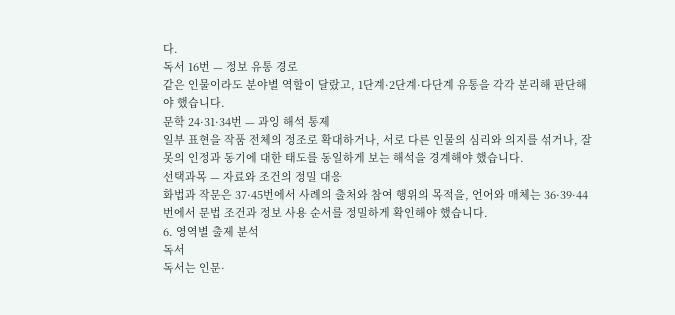다.
독서 16번 — 정보 유통 경로
같은 인물이라도 분야별 역할이 달랐고, 1단계·2단계·다단계 유통을 각각 분리해 판단해야 했습니다.
문학 24·31·34번 — 과잉 해석 통제
일부 표현을 작품 전체의 정조로 확대하거나, 서로 다른 인물의 심리와 의지를 섞거나, 잘못의 인정과 동기에 대한 태도를 동일하게 보는 해석을 경계해야 했습니다.
선택과목 — 자료와 조건의 정밀 대응
화법과 작문은 37·45번에서 사례의 출처와 참여 행위의 목적을, 언어와 매체는 36·39·44번에서 문법 조건과 정보 사용 순서를 정밀하게 확인해야 했습니다.
6. 영역별 출제 분석
독서
독서는 인문·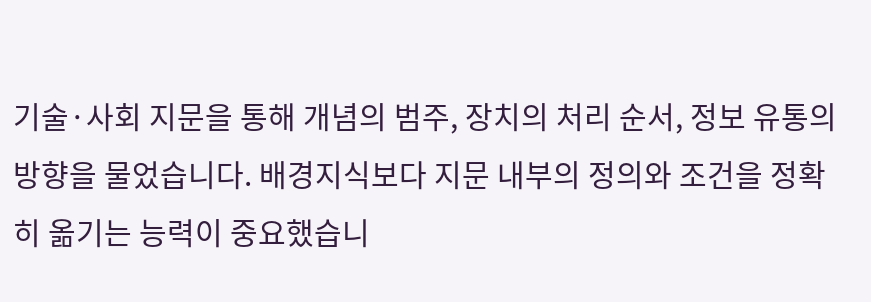기술·사회 지문을 통해 개념의 범주, 장치의 처리 순서, 정보 유통의 방향을 물었습니다. 배경지식보다 지문 내부의 정의와 조건을 정확히 옮기는 능력이 중요했습니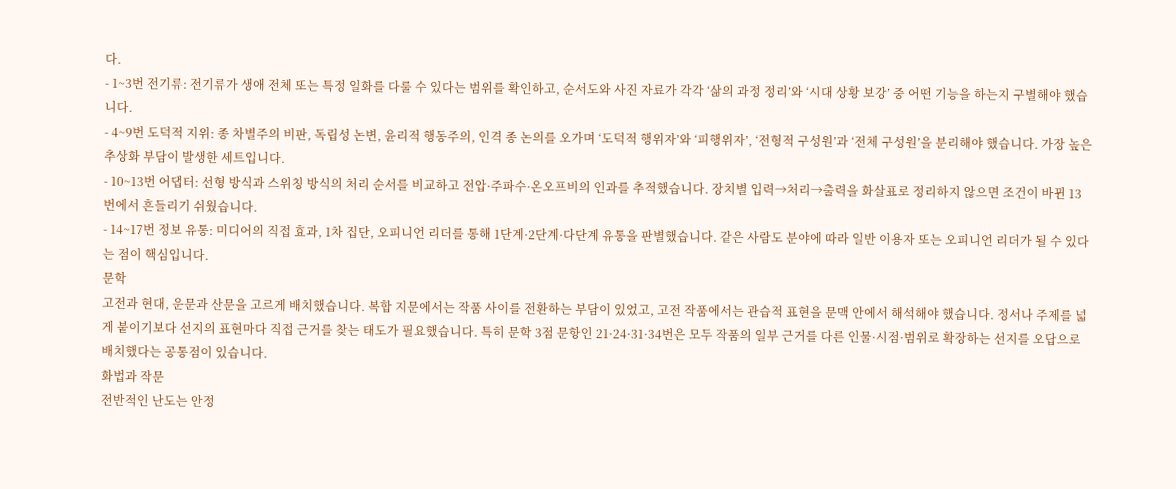다.
- 1~3번 전기류: 전기류가 생애 전체 또는 특정 일화를 다룰 수 있다는 범위를 확인하고, 순서도와 사진 자료가 각각 ‘삶의 과정 정리’와 ‘시대 상황 보강’ 중 어떤 기능을 하는지 구별해야 했습니다.
- 4~9번 도덕적 지위: 종 차별주의 비판, 독립성 논변, 윤리적 행동주의, 인격 종 논의를 오가며 ‘도덕적 행위자’와 ‘피행위자’, ‘전형적 구성원’과 ‘전체 구성원’을 분리해야 했습니다. 가장 높은 추상화 부담이 발생한 세트입니다.
- 10~13번 어댑터: 선형 방식과 스위칭 방식의 처리 순서를 비교하고 전압·주파수·온오프비의 인과를 추적했습니다. 장치별 입력→처리→출력을 화살표로 정리하지 않으면 조건이 바뀐 13번에서 흔들리기 쉬웠습니다.
- 14~17번 정보 유통: 미디어의 직접 효과, 1차 집단, 오피니언 리더를 통해 1단계·2단계·다단계 유통을 판별했습니다. 같은 사람도 분야에 따라 일반 이용자 또는 오피니언 리더가 될 수 있다는 점이 핵심입니다.
문학
고전과 현대, 운문과 산문을 고르게 배치했습니다. 복합 지문에서는 작품 사이를 전환하는 부담이 있었고, 고전 작품에서는 관습적 표현을 문맥 안에서 해석해야 했습니다. 정서나 주제를 넓게 붙이기보다 선지의 표현마다 직접 근거를 찾는 태도가 필요했습니다. 특히 문학 3점 문항인 21·24·31·34번은 모두 작품의 일부 근거를 다른 인물·시점·범위로 확장하는 선지를 오답으로 배치했다는 공통점이 있습니다.
화법과 작문
전반적인 난도는 안정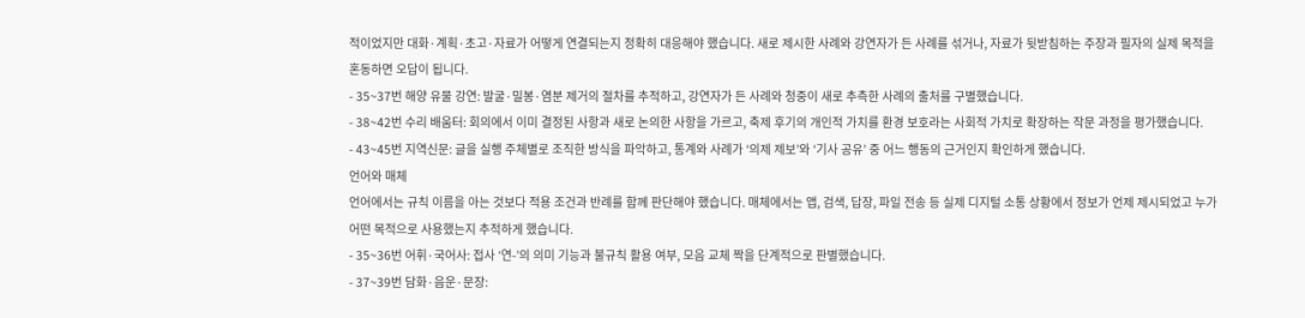적이었지만 대화·계획·초고·자료가 어떻게 연결되는지 정확히 대응해야 했습니다. 새로 제시한 사례와 강연자가 든 사례를 섞거나, 자료가 뒷받침하는 주장과 필자의 실제 목적을 혼동하면 오답이 됩니다.
- 35~37번 해양 유물 강연: 발굴·밀봉·염분 제거의 절차를 추적하고, 강연자가 든 사례와 청중이 새로 추측한 사례의 출처를 구별했습니다.
- 38~42번 수리 배움터: 회의에서 이미 결정된 사항과 새로 논의한 사항을 가르고, 축제 후기의 개인적 가치를 환경 보호라는 사회적 가치로 확장하는 작문 과정을 평가했습니다.
- 43~45번 지역신문: 글을 실행 주체별로 조직한 방식을 파악하고, 통계와 사례가 ‘의제 제보’와 ‘기사 공유’ 중 어느 행동의 근거인지 확인하게 했습니다.
언어와 매체
언어에서는 규칙 이름을 아는 것보다 적용 조건과 반례를 함께 판단해야 했습니다. 매체에서는 앱, 검색, 답장, 파일 전송 등 실제 디지털 소통 상황에서 정보가 언제 제시되었고 누가 어떤 목적으로 사용했는지 추적하게 했습니다.
- 35~36번 어휘·국어사: 접사 ‘연-’의 의미 기능과 불규칙 활용 여부, 모음 교체 짝을 단계적으로 판별했습니다.
- 37~39번 담화·음운·문장: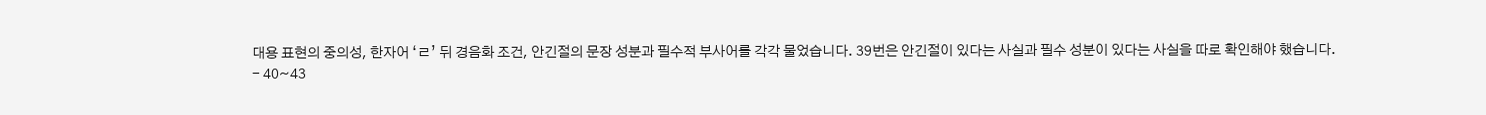대용 표현의 중의성, 한자어 ‘ㄹ’ 뒤 경음화 조건, 안긴절의 문장 성분과 필수적 부사어를 각각 물었습니다. 39번은 안긴절이 있다는 사실과 필수 성분이 있다는 사실을 따로 확인해야 했습니다.
- 40~43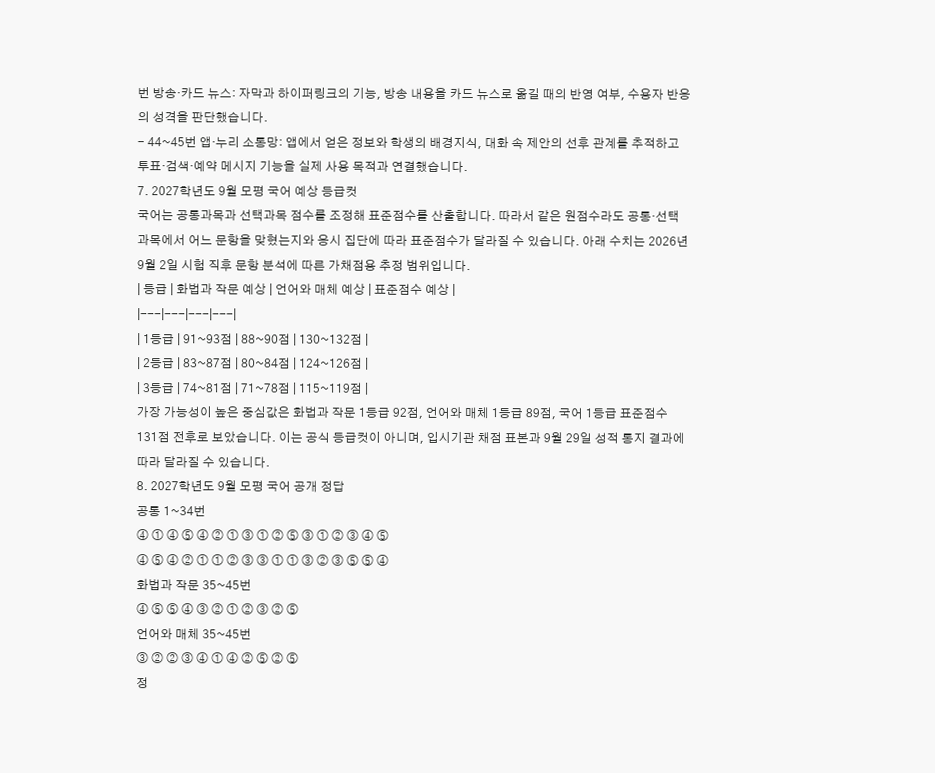번 방송·카드 뉴스: 자막과 하이퍼링크의 기능, 방송 내용을 카드 뉴스로 옮길 때의 반영 여부, 수용자 반응의 성격을 판단했습니다.
- 44~45번 앱·누리 소통망: 앱에서 얻은 정보와 학생의 배경지식, 대화 속 제안의 선후 관계를 추적하고 투표·검색·예약 메시지 기능을 실제 사용 목적과 연결했습니다.
7. 2027학년도 9월 모평 국어 예상 등급컷
국어는 공통과목과 선택과목 점수를 조정해 표준점수를 산출합니다. 따라서 같은 원점수라도 공통·선택과목에서 어느 문항을 맞혔는지와 응시 집단에 따라 표준점수가 달라질 수 있습니다. 아래 수치는 2026년 9월 2일 시험 직후 문항 분석에 따른 가채점용 추정 범위입니다.
| 등급 | 화법과 작문 예상 | 언어와 매체 예상 | 표준점수 예상 |
|---|---|---|---|
| 1등급 | 91~93점 | 88~90점 | 130~132점 |
| 2등급 | 83~87점 | 80~84점 | 124~126점 |
| 3등급 | 74~81점 | 71~78점 | 115~119점 |
가장 가능성이 높은 중심값은 화법과 작문 1등급 92점, 언어와 매체 1등급 89점, 국어 1등급 표준점수 131점 전후로 보았습니다. 이는 공식 등급컷이 아니며, 입시기관 채점 표본과 9월 29일 성적 통지 결과에 따라 달라질 수 있습니다.
8. 2027학년도 9월 모평 국어 공개 정답
공통 1~34번
④ ① ④ ⑤ ④ ② ① ③ ① ② ⑤ ③ ① ② ③ ④ ⑤
④ ⑤ ④ ② ① ① ② ③ ③ ① ① ③ ② ③ ⑤ ⑤ ④
화법과 작문 35~45번
④ ⑤ ⑤ ④ ③ ② ① ② ③ ② ⑤
언어와 매체 35~45번
③ ② ② ③ ④ ① ④ ② ⑤ ② ⑤
정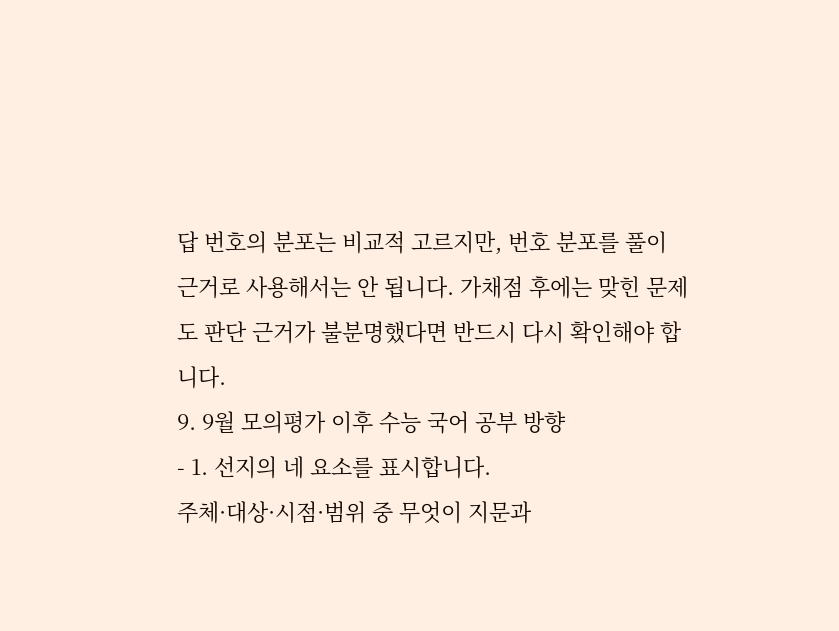답 번호의 분포는 비교적 고르지만, 번호 분포를 풀이 근거로 사용해서는 안 됩니다. 가채점 후에는 맞힌 문제도 판단 근거가 불분명했다면 반드시 다시 확인해야 합니다.
9. 9월 모의평가 이후 수능 국어 공부 방향
- 1. 선지의 네 요소를 표시합니다.
주체·대상·시점·범위 중 무엇이 지문과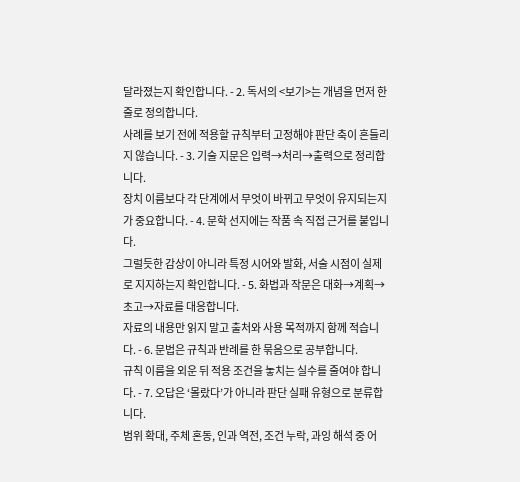달라졌는지 확인합니다. - 2. 독서의 <보기>는 개념을 먼저 한 줄로 정의합니다.
사례를 보기 전에 적용할 규칙부터 고정해야 판단 축이 흔들리지 않습니다. - 3. 기술 지문은 입력→처리→출력으로 정리합니다.
장치 이름보다 각 단계에서 무엇이 바뀌고 무엇이 유지되는지가 중요합니다. - 4. 문학 선지에는 작품 속 직접 근거를 붙입니다.
그럴듯한 감상이 아니라 특정 시어와 발화, 서술 시점이 실제로 지지하는지 확인합니다. - 5. 화법과 작문은 대화→계획→초고→자료를 대응합니다.
자료의 내용만 읽지 말고 출처와 사용 목적까지 함께 적습니다. - 6. 문법은 규칙과 반례를 한 묶음으로 공부합니다.
규칙 이름을 외운 뒤 적용 조건을 놓치는 실수를 줄여야 합니다. - 7. 오답은 ‘몰랐다’가 아니라 판단 실패 유형으로 분류합니다.
범위 확대, 주체 혼동, 인과 역전, 조건 누락, 과잉 해석 중 어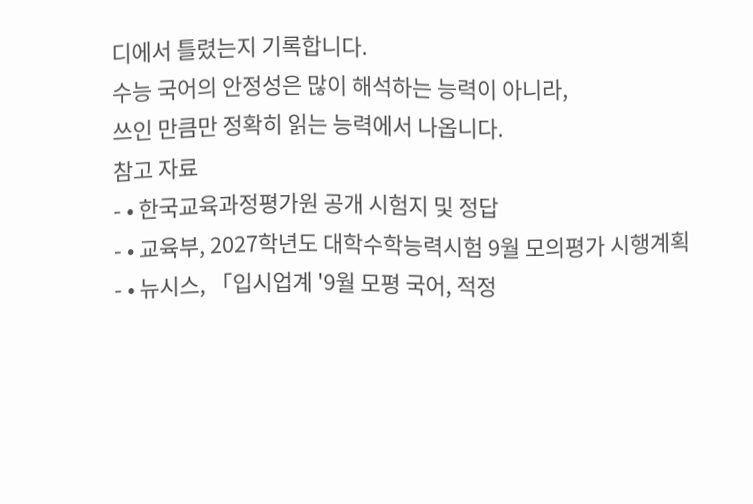디에서 틀렸는지 기록합니다.
수능 국어의 안정성은 많이 해석하는 능력이 아니라,
쓰인 만큼만 정확히 읽는 능력에서 나옵니다.
참고 자료
- • 한국교육과정평가원 공개 시험지 및 정답
- • 교육부, 2027학년도 대학수학능력시험 9월 모의평가 시행계획
- • 뉴시스, 「입시업계 '9월 모평 국어, 적정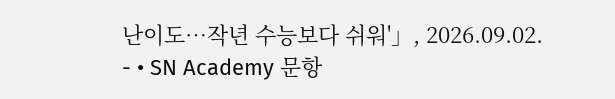난이도…작년 수능보다 쉬워'」, 2026.09.02.
- • SN Academy 문항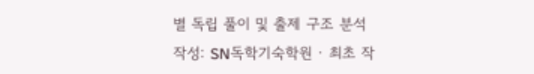별 독립 풀이 및 출제 구조 분석
작성: SN독학기숙학원 · 최초 작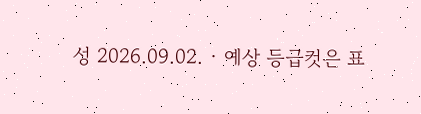성 2026.09.02. · 예상 등급컷은 표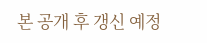본 공개 후 갱신 예정